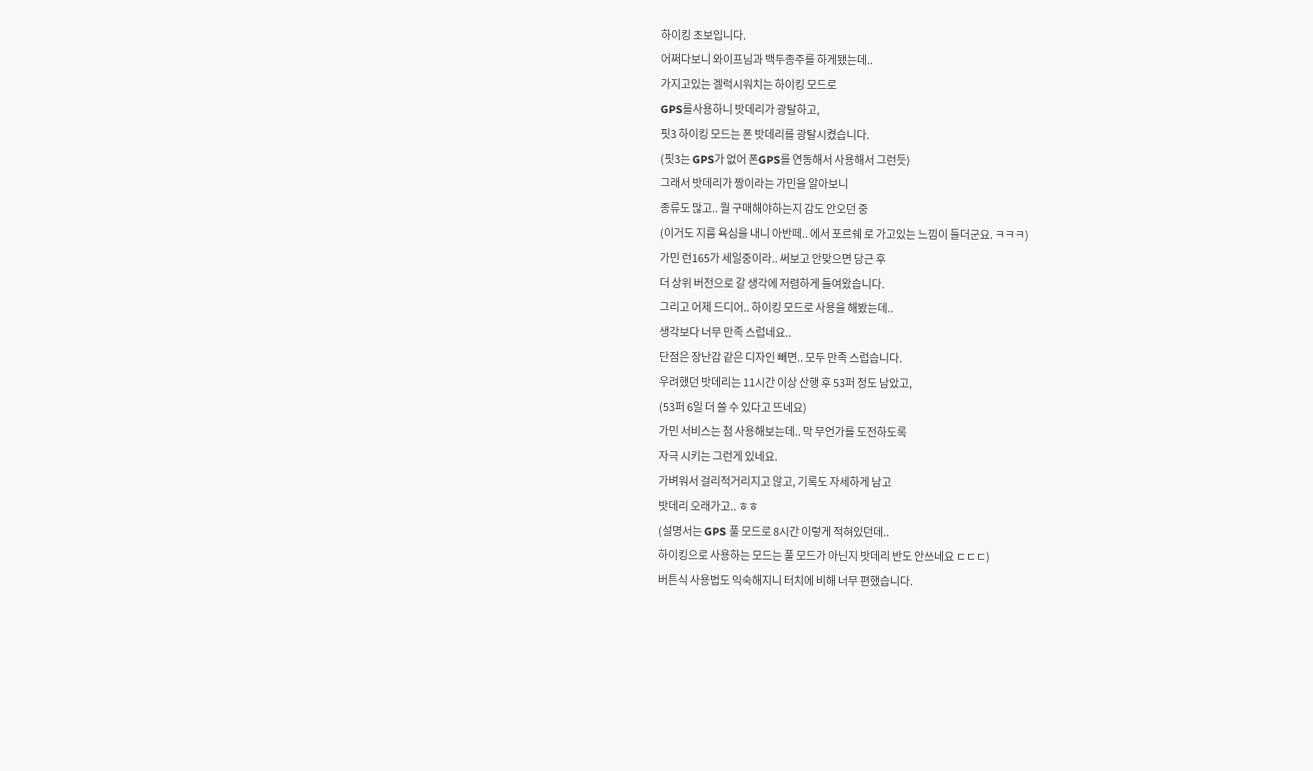하이킹 초보입니다.
어쩌다보니 와이프님과 백두종주를 하게됐는데..
가지고있는 겔럭시워치는 하이킹 모드로
GPS를사용하니 밧데리가 광탈하고,
핏3 하이킹 모드는 폰 밧데리를 광탈시켰습니다.
(핏3는 GPS가 없어 폰GPS를 연동해서 사용해서 그런듯)
그래서 밧데리가 짱이라는 가민을 알아보니
종류도 많고.. 뭘 구매해야하는지 감도 안오던 중
(이거도 지름 욕심을 내니 아반떼.. 에서 포르쉐 로 가고있는 느낌이 들더군요. ㅋㅋㅋ)
가민 런165가 세일중이라.. 써보고 안맞으면 당근 후
더 상위 버전으로 갈 생각에 저렴하게 들여왔습니다.
그리고 어제 드디어.. 하이킹 모드로 사용을 해봤는데..
생각보다 너무 만족 스럽네요..
단점은 장난감 같은 디자인 빼면.. 모두 만족 스럽습니다.
우려했던 밧데리는 11시간 이상 산행 후 53퍼 정도 남았고,
(53퍼 6일 더 쓸 수 있다고 뜨네요)
가민 서비스는 첨 사용해보는데.. 막 무언가를 도전하도록
자극 시키는 그런게 있네요.
가벼워서 걸리적거리지고 않고, 기록도 자세하게 남고
밧데리 오래가고.. ㅎㅎ
(설명서는 GPS 풀 모드로 8시간 이렇게 적혀있던데..
하이킹으로 사용하는 모드는 풀 모드가 아닌지 밧데리 반도 안쓰네요 ㄷㄷㄷ)
버튼식 사용법도 익숙해지니 터치에 비해 너무 편했습니다.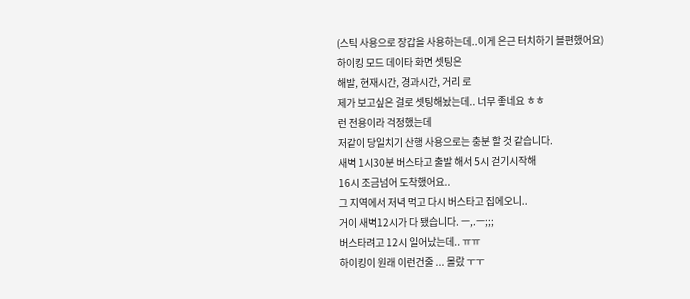(스틱 사용으로 장갑을 사용하는데..이게 은근 터치하기 블편했어요)
하이킹 모드 데이타 화면 셋팅은
해발, 현재시간, 경과시간, 거리 로
제가 보고싶은 걸로 셋팅해놨는데.. 너무 좋네요 ㅎㅎ
런 전용이라 걱정했는데
저같이 당일치기 산행 사용으로는 충분 할 것 같습니다.
새벽 1시30분 버스타고 출발 해서 5시 걷기시작해
16시 조금넘어 도착했어요..
그 지역에서 저녁 먹고 다시 버스타고 집에오니..
거이 새벽12시가 다 됐습니다. ㅡ,.ㅡ;;;
버스타려고 12시 일어났는데.. ㅠㅠ
하이킹이 원래 이런건줄 ... 몰랐 ㅜㅜ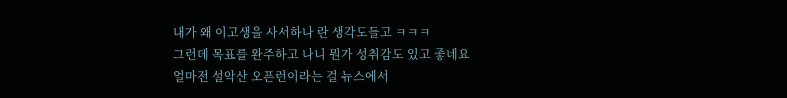내가 왜 이고생을 사서하나 란 생각도들고 ㅋㅋㅋ
그런데 목표를 완주하고 나니 뭔가 성취감도 있고 좋네요
얼마전 설악산 오픈런이라는 걸 뉴스에서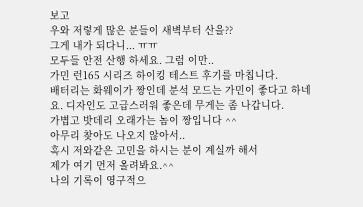보고
우와 저렇게 많은 분들이 새벽부터 산을??
그게 내가 되다니... ㅠㅠ
모두들 안전 산행 하세요. 그럼 이만..
가민 런165 시리즈 하이킹 테스트 후기를 마칩니다.
배터리는 화웨이가 짱인데 분석 모드는 가민이 좋다고 하네요. 디자인도 고급스러워 좋은데 무게는 좀 나갑니다.
가볍고 밧데리 오래가는 놈이 짱입니다 ^^
아무리 찾아도 나오지 않아서..
혹시 저와같은 고민을 하시는 분이 계실까 해서
제가 여기 먼저 올려봐요.^^
나의 기록이 영구적으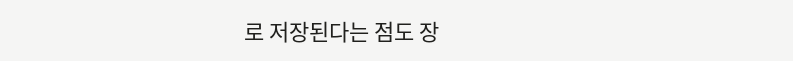로 저장된다는 점도 장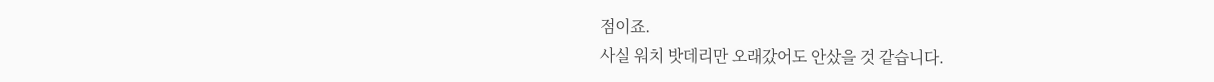점이죠.
사실 워치 밧데리만 오래갔어도 안샀을 것 같습니다.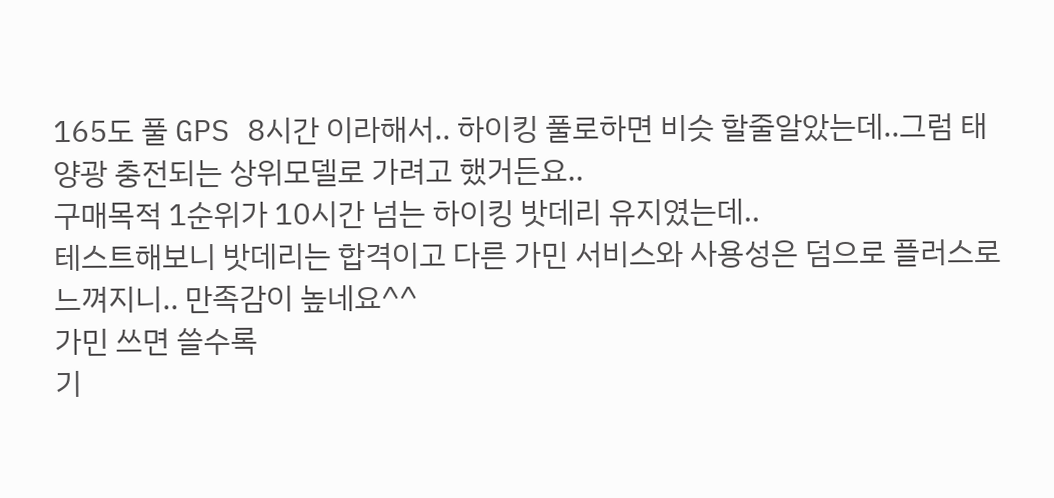165도 풀 GPS 8시간 이라해서.. 하이킹 풀로하면 비슷 할줄알았는데..그럼 태양광 충전되는 상위모델로 가려고 했거든요..
구매목적 1순위가 10시간 넘는 하이킹 밧데리 유지였는데..
테스트해보니 밧데리는 합격이고 다른 가민 서비스와 사용성은 덤으로 플러스로 느껴지니.. 만족감이 높네요^^
가민 쓰면 쓸수록
기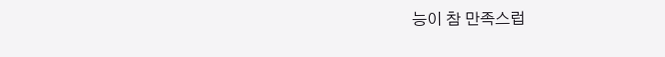능이 참 만족스럽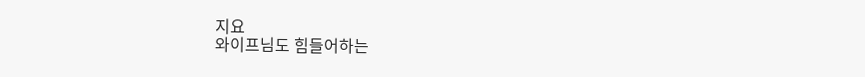지요
와이프님도 힘들어하는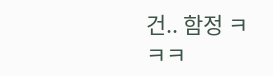건.. 함정 ㅋㅋㅋ